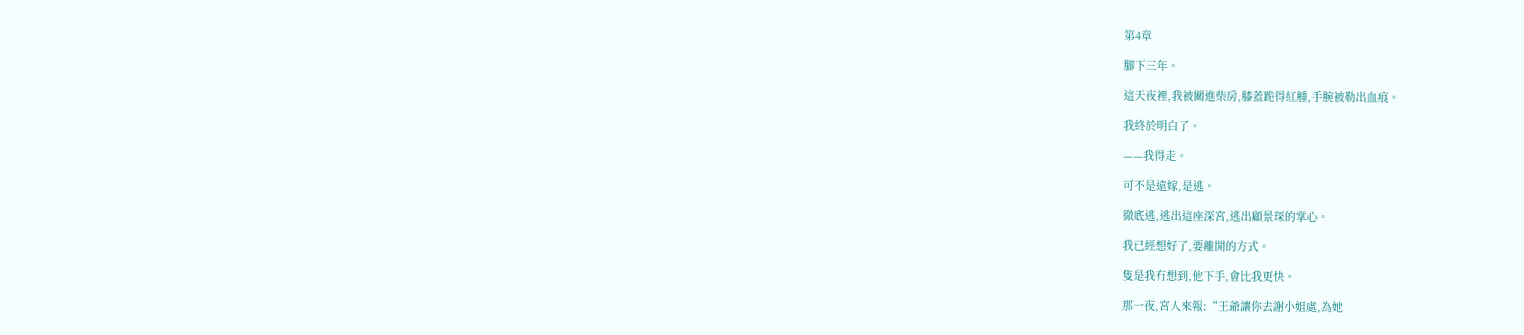第4章

腳下三年。

這天夜裡,我被關進柴房,膝蓋跪得紅腫,手腕被勒出血痕。

我終於明白了。

——我得走。

可不是遠嫁,是逃。

徹底逃,逃出這座深宮,逃出顧景琛的掌心。

我已經想好了,要離開的方式。

隻是我冇想到,他下手,會比我更快。

那一夜,宮人來報:“王爺讓你去謝小姐處,為她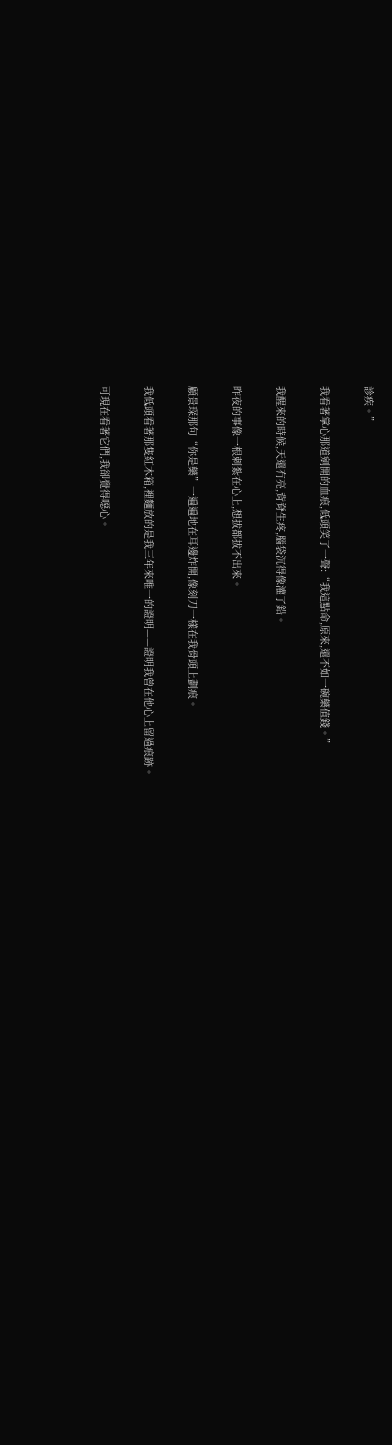診疾。”

我看著掌心那道剜開的血痕,低頭笑了一聲:“我這點命,原來,還不如一碗藥值錢。”

我醒來的時候,天還冇亮,背脊生疼,腦袋沉得像灌了鉛。

昨夜的事像一根刺紮在心上,想拔都拔不出來。

顧景琛那句“你是藥”一遍遍地在耳邊炸開,像刻刀一樣在我骨頭上劃痕。

我低頭看著那隻紅木箱,裡麵放的是我三年來唯一的證明——證明我曾在他心上留過痕跡。

可現在看著它們,我卻覺得噁心。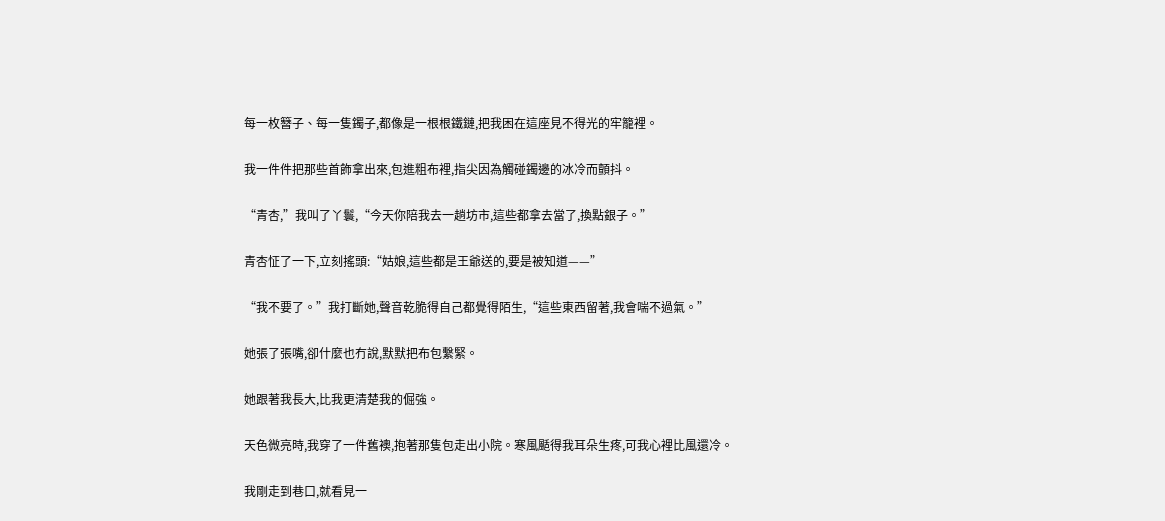每一枚簪子、每一隻鐲子,都像是一根根鐵鏈,把我困在這座見不得光的牢籠裡。

我一件件把那些首飾拿出來,包進粗布裡,指尖因為觸碰鐲邊的冰冷而顫抖。

“青杏,”我叫了丫鬟,“今天你陪我去一趟坊市,這些都拿去當了,換點銀子。”

青杏怔了一下,立刻搖頭:“姑娘,這些都是王爺送的,要是被知道——”

“我不要了。”我打斷她,聲音乾脆得自己都覺得陌生,“這些東西留著,我會喘不過氣。”

她張了張嘴,卻什麼也冇說,默默把布包繫緊。

她跟著我長大,比我更清楚我的倔強。

天色微亮時,我穿了一件舊襖,抱著那隻包走出小院。寒風颳得我耳朵生疼,可我心裡比風還冷。

我剛走到巷口,就看見一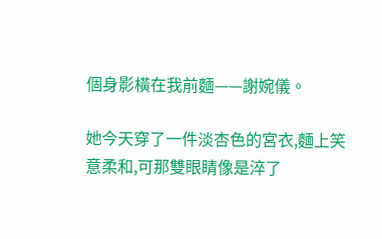個身影橫在我前麵——謝婉儀。

她今天穿了一件淡杏色的宮衣,麵上笑意柔和,可那雙眼睛像是淬了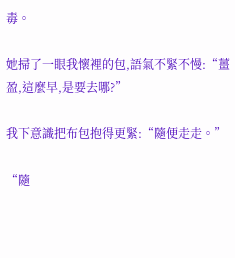毒。

她掃了一眼我懷裡的包,語氣不緊不慢:“薑盈,這麼早,是要去哪?”

我下意識把布包抱得更緊:“隨便走走。”

“隨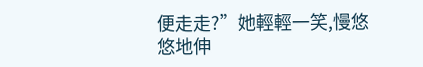便走走?”她輕輕一笑,慢悠悠地伸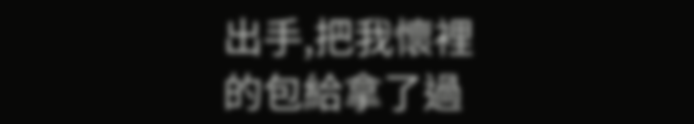出手,把我懷裡的包給拿了過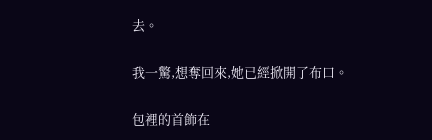去。

我一驚,想奪回來,她已經掀開了布口。

包裡的首飾在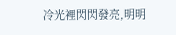冷光裡閃閃發亮,明明